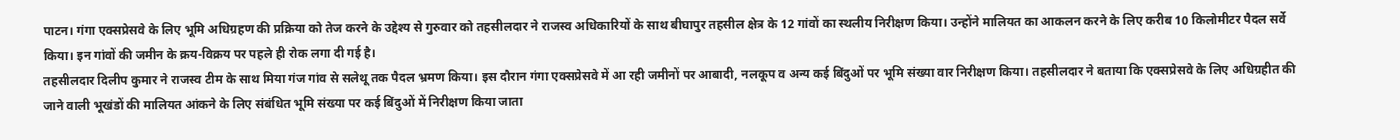पाटन। गंगा एक्सप्रेसवे के लिए भूमि अधिग्रहण की प्रक्रिया को तेज करने के उद्देश्य से गुरुवार को तहसीलदार ने राजस्व अधिकारियों के साथ बीघापुर तहसील क्षेत्र के 12 गांवों का स्थलीय निरीक्षण किया। उन्होंने मालियत का आकलन करने के लिए करीब 10 किलोमीटर पैदल सर्वे किया। इन गांवों की जमीन के क्रय-विक्रय पर पहले ही रोक लगा दी गई है।
तहसीलदार दिलीप कुमार ने राजस्व टीम के साथ मिया गंज गांव से सलेथू तक पैदल भ्रमण किया। इस दौरान गंगा एक्सप्रेसवे में आ रही जमीनों पर आबादी, नलकूप व अन्य कई बिंदुओं पर भूमि संख्या वार निरीक्षण किया। तहसीलदार ने बताया कि एक्सप्रेसवे के लिए अधिग्रहीत की जाने वाली भूखंडों की मालियत आंकने के लिए संबंधित भूमि संख्या पर कई बिंदुओं में निरीक्षण किया जाता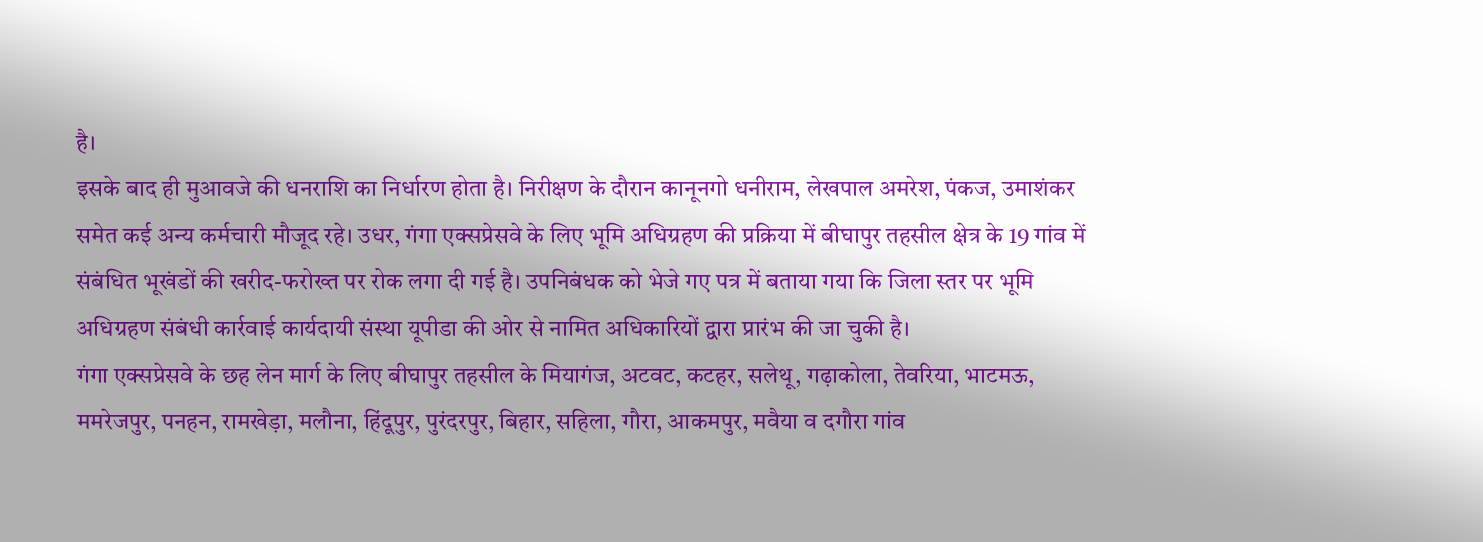है।
इसके बाद ही मुआवजे की धनराशि का निर्धारण होता है। निरीक्षण के दौरान कानूनगो धनीराम, लेखपाल अमरेश, पंकज, उमाशंकर समेत कई अन्य कर्मचारी मौजूद रहे। उधर, गंगा एक्सप्रेसवे के लिए भूमि अधिग्रहण की प्रक्रिया में बीघापुर तहसील क्षेत्र के 19 गांव में संबंधित भूखंडों की खरीद-फरोख्त पर रोक लगा दी गई है। उपनिबंधक को भेजे गए पत्र में बताया गया कि जिला स्तर पर भूमि अधिग्रहण संबंधी कार्रवाई कार्यदायी संस्था यूपीडा की ओर से नामित अधिकारियों द्वारा प्रारंभ की जा चुकी है।
गंगा एक्सप्रेसवे के छह लेन मार्ग के लिए बीघापुर तहसील के मियागंज, अटवट, कटहर, सलेथू, गढ़ाकोला, तेवरिया, भाटमऊ, ममरेजपुर, पनहन, रामखेड़ा, मलौना, हिंदूपुर, पुरंदरपुर, बिहार, सहिला, गौरा, आकमपुर, मवैया व दगौरा गांव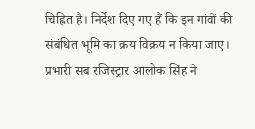चिह्नित है। निर्देश दिए गए हैं कि इन गांवों की संबंधित भूमि का क्रय विक्रय न किया जाए। प्रभारी सब रजिस्ट्रार आलोक सिंह ने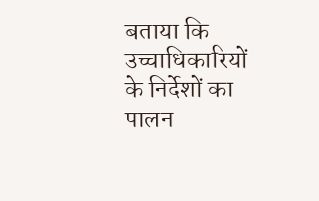बताया कि उच्चाधिकारियों के निर्देशों का पालन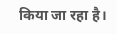किया जा रहा है।